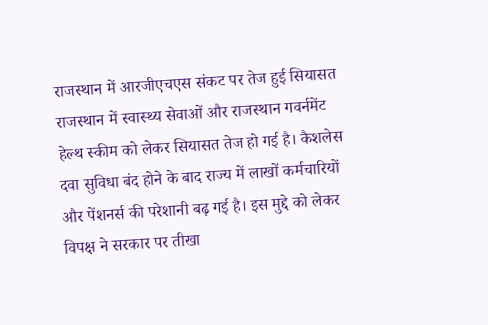राजस्थान में आरजीएचएस संकट पर तेज हुई सियासत
राजस्थान में स्वास्थ्य सेवाओं और राजस्थान गवर्नमेंट हेल्थ स्कीम को लेकर सियासत तेज हो गई है। कैशलेस दवा सुविधा बंद होने के बाद राज्य में लाखों कर्मचारियों और पेंशनर्स की परेशानी बढ़ गई है। इस मुद्दे को लेकर विपक्ष ने सरकार पर तीखा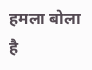हमला बोला है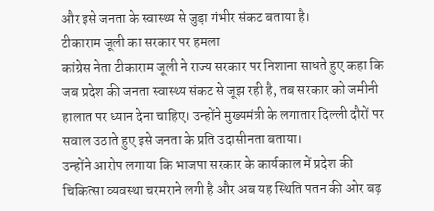और इसे जनता के स्वास्थ्य से जुड़ा गंभीर संकट बताया है।
टीकाराम जूली का सरकार पर हमला
कांग्रेस नेता टीकाराम जूली ने राज्य सरकार पर निशाना साधते हुए कहा कि जब प्रदेश की जनता स्वास्थ्य संकट से जूझ रही है, तब सरकार को जमीनी हालात पर ध्यान देना चाहिए। उन्होंने मुख्यमंत्री के लगातार दिल्ली दौरों पर सवाल उठाते हुए इसे जनता के प्रति उदासीनता बताया।
उन्होंने आरोप लगाया कि भाजपा सरकार के कार्यकाल में प्रदेश की चिकित्सा व्यवस्था चरमराने लगी है और अब यह स्थिति पतन की ओर बढ़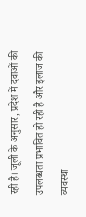रही है। जूली के अनुसार, प्रदेश में दवाओं की उपलब्धता प्रभावित हो रही है और इलाज की व्यवस्था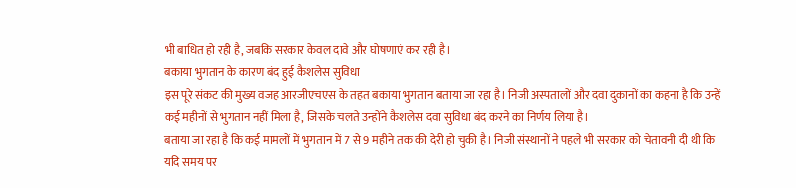भी बाधित हो रही है, जबकि सरकार केवल दावे और घोषणाएं कर रही है।
बकाया भुगतान के कारण बंद हुई कैशलेस सुविधा
इस पूरे संकट की मुख्य वजह आरजीएचएस के तहत बकाया भुगतान बताया जा रहा है। निजी अस्पतालों और दवा दुकानों का कहना है कि उन्हें कई महीनों से भुगतान नहीं मिला है, जिसके चलते उन्होंने कैशलेस दवा सुविधा बंद करने का निर्णय लिया है।
बताया जा रहा है कि कई मामलों में भुगतान में 7 से 9 महीने तक की देरी हो चुकी है। निजी संस्थानों ने पहले भी सरकार को चेतावनी दी थी कि यदि समय पर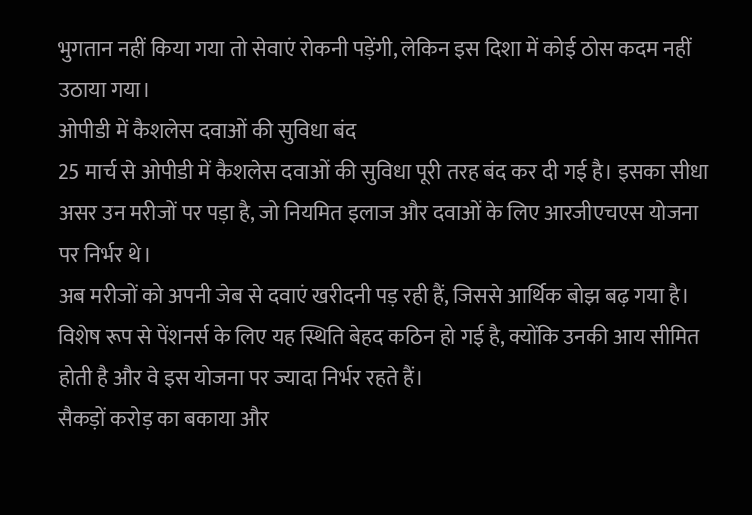भुगतान नहीं किया गया तो सेवाएं रोकनी पड़ेंगी, लेकिन इस दिशा में कोई ठोस कदम नहीं उठाया गया।
ओपीडी में कैशलेस दवाओं की सुविधा बंद
25 मार्च से ओपीडी में कैशलेस दवाओं की सुविधा पूरी तरह बंद कर दी गई है। इसका सीधा असर उन मरीजों पर पड़ा है, जो नियमित इलाज और दवाओं के लिए आरजीएचएस योजना पर निर्भर थे।
अब मरीजों को अपनी जेब से दवाएं खरीदनी पड़ रही हैं, जिससे आर्थिक बोझ बढ़ गया है। विशेष रूप से पेंशनर्स के लिए यह स्थिति बेहद कठिन हो गई है, क्योंकि उनकी आय सीमित होती है और वे इस योजना पर ज्यादा निर्भर रहते हैं।
सैकड़ों करोड़ का बकाया और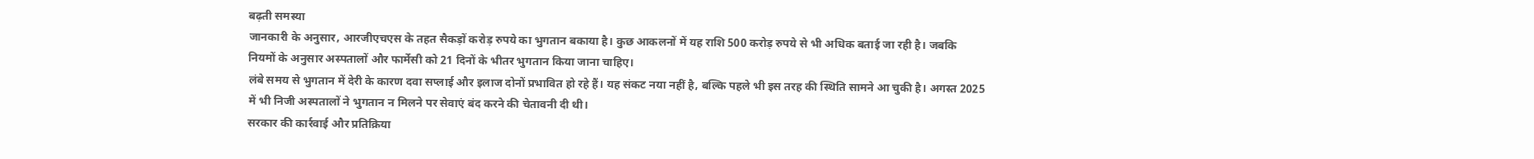बढ़ती समस्या
जानकारी के अनुसार, आरजीएचएस के तहत सैकड़ों करोड़ रुपये का भुगतान बकाया है। कुछ आकलनों में यह राशि 500 करोड़ रुपये से भी अधिक बताई जा रही है। जबकि नियमों के अनुसार अस्पतालों और फार्मेसी को 21 दिनों के भीतर भुगतान किया जाना चाहिए।
लंबे समय से भुगतान में देरी के कारण दवा सप्लाई और इलाज दोनों प्रभावित हो रहे हैं। यह संकट नया नहीं है, बल्कि पहले भी इस तरह की स्थिति सामने आ चुकी है। अगस्त 2025 में भी निजी अस्पतालों ने भुगतान न मिलने पर सेवाएं बंद करने की चेतावनी दी थी।
सरकार की कार्रवाई और प्रतिक्रिया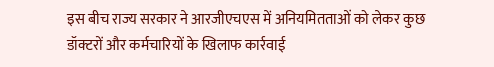इस बीच राज्य सरकार ने आरजीएचएस में अनियमितताओं को लेकर कुछ डॉक्टरों और कर्मचारियों के खिलाफ कार्रवाई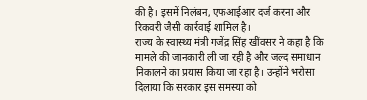की है। इसमें निलंबन, एफआईआर दर्ज करना और रिकवरी जैसी कार्रवाई शामिल है।
राज्य के स्वास्थ्य मंत्री गजेंद्र सिंह खींवसर ने कहा है कि मामले की जानकारी ली जा रही है और जल्द समाधान निकालने का प्रयास किया जा रहा है। उन्होंने भरोसा दिलाया कि सरकार इस समस्या को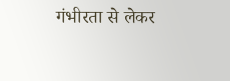गंभीरता से लेकर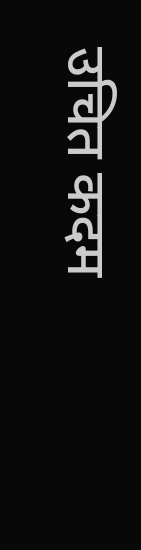उचित कदम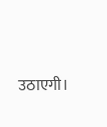उठाएगी।